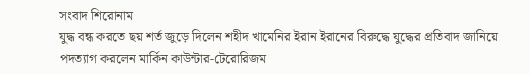সংবাদ শিরোনাম
যুদ্ধ বন্ধ করতে ছয় শর্ত জুড়ে দিলেন শহীদ খামেনির ইরান ইরানের বিরুদ্ধে যুদ্ধের প্রতিবাদ জানিয়ে পদত্যাগ করলেন মার্কিন কাউন্টার-টেরোরিজম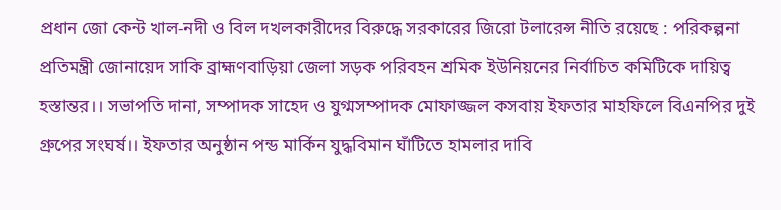প্রধান জো কেন্ট খাল-নদী ও বিল দখলকারীদের বিরুদ্ধে সরকারের জিরো টলারেন্স নীতি রয়েছে : পরিকল্পনা প্রতিমন্ত্রী জোনায়েদ সাকি ব্রাহ্মণবাড়িয়া জেলা সড়ক পরিবহন শ্রমিক ইউনিয়নের নির্বাচিত কমিটিকে দায়িত্ব হস্তান্তর।। সভাপতি দানা, সম্পাদক সাহেদ ও যুগ্মসম্পাদক মোফাজ্জল কসবায় ইফতার মাহফিলে বিএনপির দুই গ্রুপের সংঘর্ষ।। ইফতার অনুষ্ঠান পন্ড মার্কিন যুদ্ধবিমান ঘাঁটিতে হামলার দাবি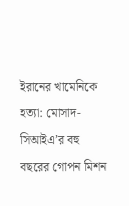ইরানের খামেনিকে হত্যা: মোসাদ-সিআইএ’র বহু বছরের গোপন মিশন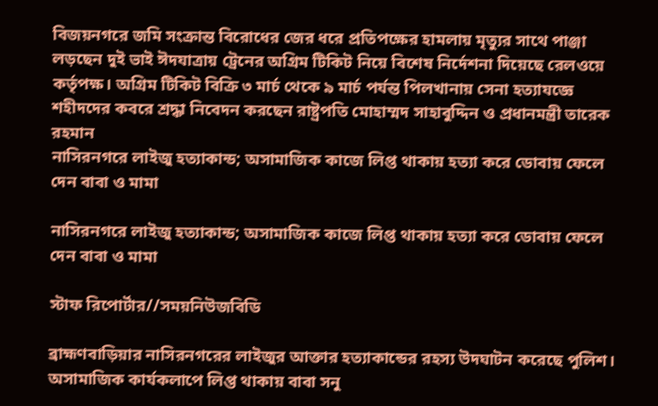বিজয়নগরে জমি সংক্রান্ত বিরোধের জের ধরে প্রতিপক্ষের হামলায় মৃত্যুর সাথে পাঞ্জা লড়ছেন দুই ভাই ঈদযাত্রায় ট্রেনের অগ্রিম টিকিট নিয়ে বিশেষ নির্দেশনা দিয়েছে রেলওয়ে কর্তৃপক্ষ। অগ্রিম টিকিট বিক্রি ৩ মার্চ থেকে ৯ মার্চ পর্যন্ত পিলখানায় সেনা হত্যাযজ্ঞে শহীদদের কবরে শ্রদ্ধা নিবেদন করছেন রাষ্ট্রপতি মোহাম্মদ সাহাবুদ্দিন ও প্রধানমন্ত্রী তারেক রহমান
নাসিরনগরে লাইজু হত্যাকান্ড; অসামাজিক কাজে লিপ্ত থাকায় হত্যা করে ডোবায় ফেলে দেন বাবা ও মামা

নাসিরনগরে লাইজু হত্যাকান্ড; অসামাজিক কাজে লিপ্ত থাকায় হত্যা করে ডোবায় ফেলে দেন বাবা ও মামা

স্টাফ রিপোর্টার//সময়নিউজবিডি

ব্রাহ্মণবাড়িয়ার নাসিরনগরের লাইজুর আক্তার হত্যাকান্ডের রহস্য উদঘাটন করেছে পুলিশ। অসামাজিক কার্যকলাপে লিপ্ত থাকায় বাবা সনু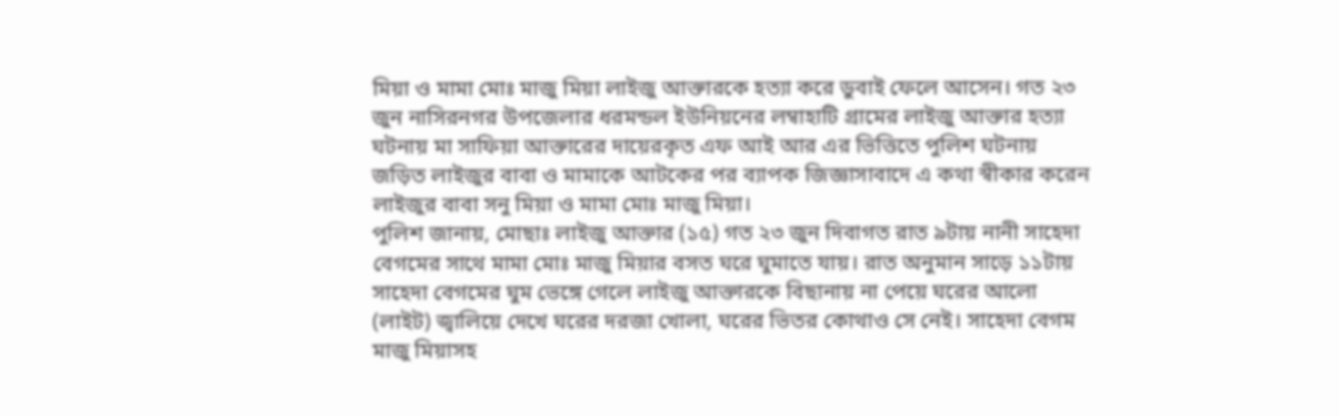মিয়া ও মামা মোঃ মাজু মিয়া লাইজু আক্তারকে হত্যা করে ডুবাই ফেলে আসেন। গত ২৩ জুন নাসিরনগর উপজেলার ধরমন্ডল ইউনিয়নের লম্বাহাটি গ্রামের লাইজু আক্তার হত্যা ঘটনায় মা সাফিয়া আক্তারের দায়েরকৃত এফ আই আর এর ভিত্তিতে পুলিশ ঘটনায় জড়িত লাইজুর বাবা ও মামাকে আটকের পর ব্যাপক জিজ্ঞাসাবাদে এ কথা স্বীকার করেন লাইজুর বাবা সনু মিয়া ও মামা মোঃ মাজু মিয়া।
পুলিশ জানায়, মোছাঃ লাইজু আক্তার (১৫) গত ২৩ জুন দিবাগত রাত ৯টায় নানী সাহেদা বেগমের সাথে মামা মোঃ মাজু মিয়ার বসত ঘরে ঘুমাতে যায়। রাত অনুমান সাড়ে ১১টায় সাহেদা বেগমের ঘুম ভেঙ্গে গেলে লাইজু আক্তারকে বিছানায় না পেয়ে ঘরের আলো (লাইট) জ্বালিয়ে দেখে ঘরের দরজা খোলা, ঘরের ভিতর কোথাও সে নেই। সাহেদা বেগম মাজু মিয়াসহ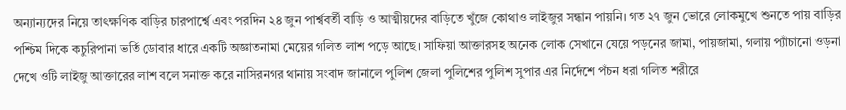অন্যান্যদের নিয়ে তাৎক্ষণিক বাড়ির চারপার্শ্বে এবং পরদিন ২৪ জুন পার্শ্ববর্তী বাড়ি ও আত্মীয়দের বাড়িতে খুঁজে কোথাও লাইজুর সন্ধান পায়নি। গত ২৭ জুন ভোরে লোকমুখে শুনতে পায় বাড়ির পশ্চিম দিকে কচুরিপানা ভর্তি ডোবার ধারে একটি অজ্ঞাতনামা মেয়ের গলিত লাশ পড়ে আছে। সাফিয়া আক্তারসহ অনেক লোক সেখানে যেয়ে পড়নের জামা, পায়জামা, গলায় প্যাঁচানো ওড়না দেখে ওটি লাইজু আক্তারের লাশ বলে সনাক্ত করে নাসিরনগর থানায় সংবাদ জানালে পুলিশ জেলা পুলিশের পুলিশ সুপার এর নির্দেশে পঁচন ধরা গলিত শরীরে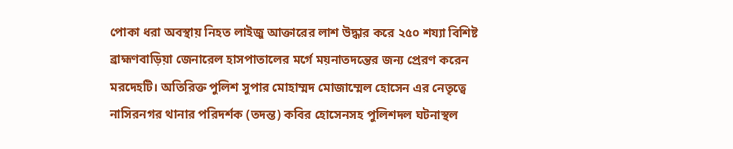পোকা ধরা অবস্থায় নিহত লাইজু আক্তারের লাশ উদ্ধার করে ২৫০ শয্যা বিশিষ্ট ব্রাহ্মণবাড়িয়া জেনারেল হাসপাতালের মর্গে ময়নাতদন্তের জন্য প্রেরণ করেন মরদেহটি। অতিরিক্ত পুলিশ সুপার মোহাম্মদ মোজাম্মেল হোসেন এর নেতৃত্বে নাসিরনগর থানার পরিদর্শক (তদন্ত) কবির হোসেনসহ পুলিশদল ঘটনাস্থল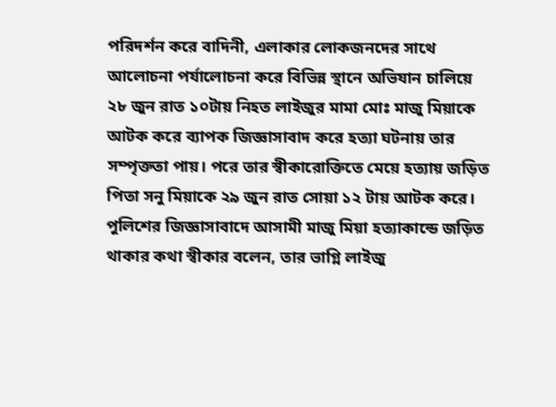পরিদর্শন করে বাদিনী, এলাকার লোকজনদের সাথে আলোচনা পর্যালোচনা করে বিভিন্ন স্থানে অভিযান চালিয়ে ২৮ জুন রাত ১০টায় নিহত লাইজুর মামা মোঃ মাজু মিয়াকে আটক করে ব্যাপক জিজ্ঞাসাবাদ করে হত্যা ঘটনায় তার সম্পৃক্ততা পায়। পরে তার স্বীকারোক্তিতে মেয়ে হত্যায় জড়িত পিতা সনু মিয়াকে ২৯ জুন রাত সোয়া ১২ টায় আটক করে।
পুলিশের জিজ্ঞাসাবাদে আসামী মাজু মিয়া হত্যাকান্ডে জড়িত থাকার কথা স্বীকার বলেন, তার ভাগ্নি লাইজু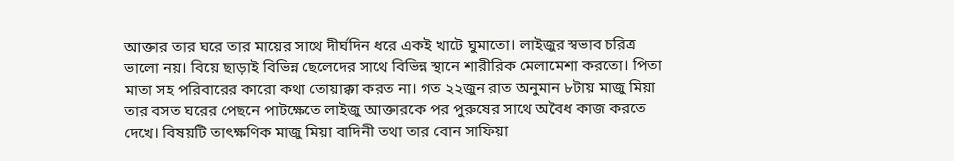আক্তার তার ঘরে তার মায়ের সাথে দীর্ঘদিন ধরে একই খাটে ঘুমাতো। লাইজুর স্বভাব চরিত্র ভালো নয়। বিয়ে ছাড়াই বিভিন্ন ছেলেদের সাথে বিভিন্ন স্থানে শারীরিক মেলামেশা করতো। পিতা মাতা সহ পরিবারের কারো কথা তোয়াক্কা করত না। গত ২২জুন রাত অনুমান ৮টায় মাজু মিয়া তার বসত ঘরের পেছনে পাটক্ষেতে লাইজু আক্তারকে পর পুরুষের সাথে অবৈধ কাজ করতে দেখে। বিষয়টি তাৎক্ষণিক মাজু মিয়া বাদিনী তথা তার বোন সাফিয়া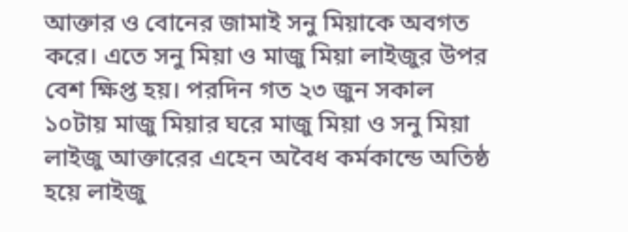আক্তার ও বোনের জামাই সনু মিয়াকে অবগত করে। এতে সনু মিয়া ও মাজু মিয়া লাইজুর উপর বেশ ক্ষিপ্ত হয়। পরদিন গত ২৩ জুন সকাল ১০টায় মাজু মিয়ার ঘরে মাজু মিয়া ও সনু মিয়া লাইজু আক্তারের এহেন অবৈধ কর্মকান্ডে অতিষ্ঠ হয়ে লাইজু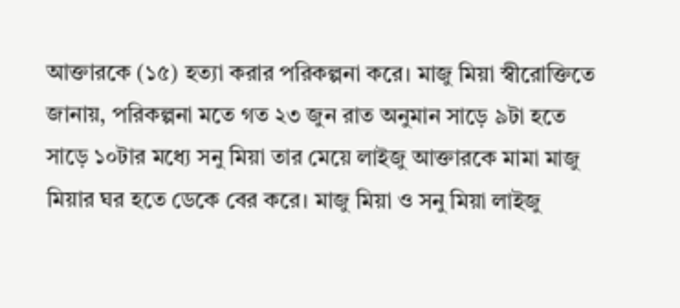আক্তারকে (১৫) হত্যা করার পরিকল্পনা করে। মাজু মিয়া স্বীরোক্তিতে জানায়, পরিকল্পনা মতে গত ২৩ জুন রাত অনুমান সাড়ে ৯টা হতে সাড়ে ১০টার মধ্যে সনু মিয়া তার মেয়ে লাইজু আক্তারকে মামা মাজু মিয়ার ঘর হতে ডেকে বের করে। মাজু মিয়া ও সনু মিয়া লাইজু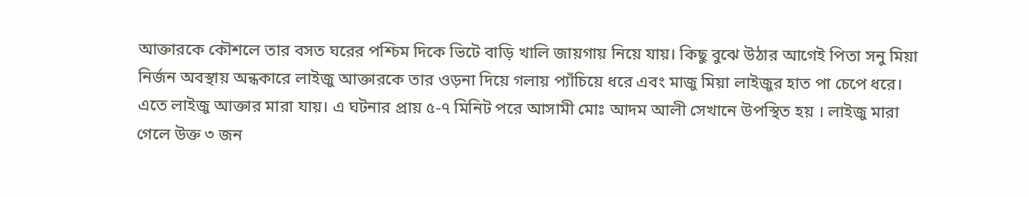আক্তারকে কৌশলে তার বসত ঘরের পশ্চিম দিকে ভিটে বাড়ি খালি জায়গায় নিয়ে যায়। কিছু বুঝে উঠার আগেই পিতা সনু মিয়া নির্জন অবস্থায় অন্ধকারে লাইজু আক্তারকে তার ওড়না দিয়ে গলায় প্যাঁচিয়ে ধরে এবং মাজু মিয়া লাইজুর হাত পা চেপে ধরে। এতে লাইজু আক্তার মারা যায়। এ ঘটনার প্রায় ৫-৭ মিনিট পরে আসামী মোঃ আদম আলী সেখানে উপস্থিত হয় । লাইজু মারা গেলে উক্ত ৩ জন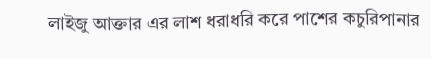লাইজু আক্তার এর লাশ ধরাধরি করে পাশের কচুরিপানার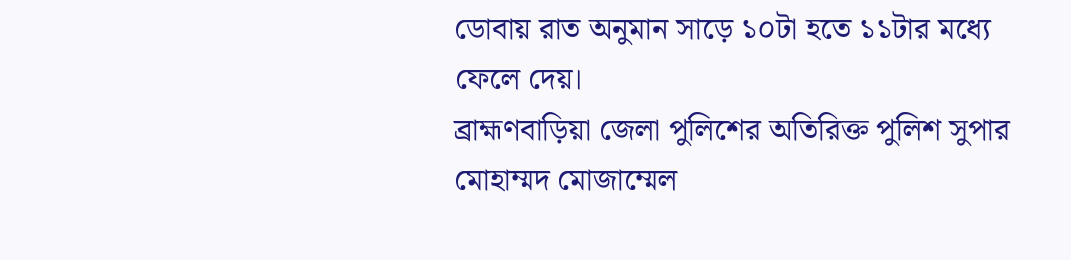ডোবায় রাত অনুমান সাড়ে ১০টা হতে ১১টার মধ্যে ফেলে দেয়।
ব্রাহ্মণবাড়িয়া জেলা পুলিশের অতিরিক্ত পুলিশ সুপার মোহাম্মদ মোজাম্মেল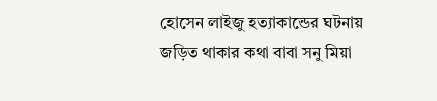হোসেন লাইজু হত্যাকান্ডের ঘটনায় জড়িত থাকার কথা বাবা সনু মিয়া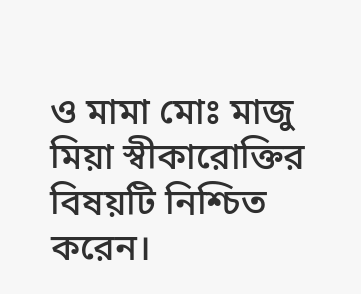ও মামা মোঃ মাজু মিয়া স্বীকারোক্তির বিষয়টি নিশ্চিত করেন।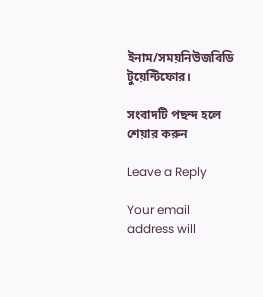ইনাম/সময়নিউজবিডি টুয়েন্টিফোর।

সংবাদটি পছন্দ হলে শেয়ার করুন

Leave a Reply

Your email address will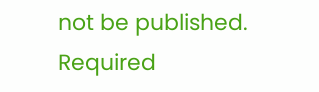not be published. Required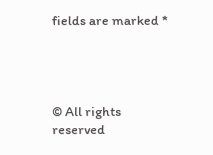fields are marked *




© All rights reserved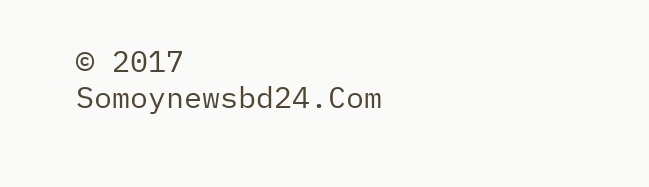© 2017 Somoynewsbd24.Com